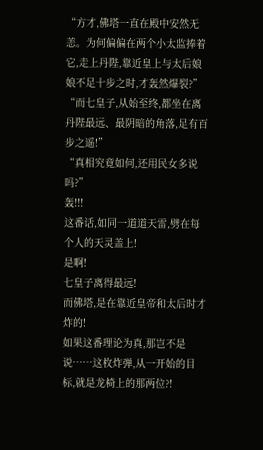“方才,佛塔一直在殿中安然无恙。为何偏偏在两个小太监捧着它,走上丹陛,靠近皇上与太后娘娘不足十步之时,才轰然爆裂?”
“而七皇子,从始至终,都坐在离丹陛最远、最阴暗的角落,足有百步之遥!”
“真相究竟如何,还用民女多说吗?”
轰!!!
这番话,如同一道道天雷,劈在每个人的天灵盖上!
是啊!
七皇子离得最远!
而佛塔,是在靠近皇帝和太后时才炸的!
如果这番理论为真,那岂不是说……这枚炸弹,从一开始的目标,就是龙椅上的那两位?!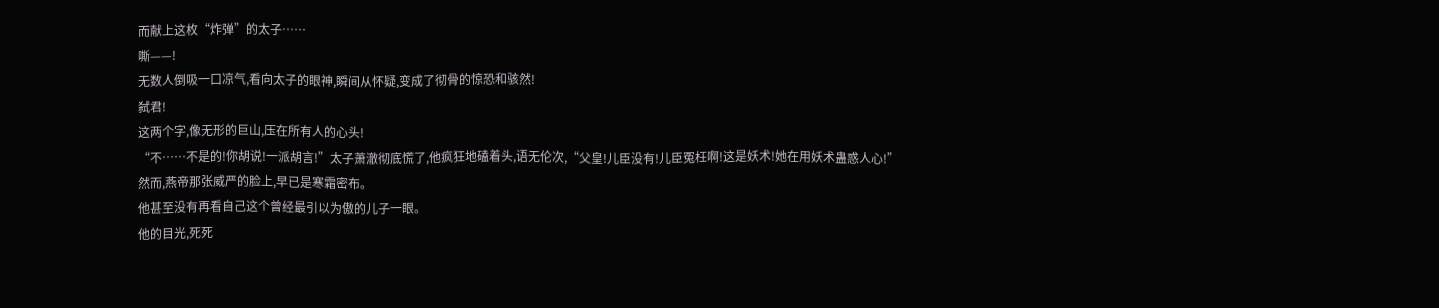而献上这枚“炸弹”的太子……
嘶——!
无数人倒吸一口凉气,看向太子的眼神,瞬间从怀疑,变成了彻骨的惊恐和骇然!
弑君!
这两个字,像无形的巨山,压在所有人的心头!
“不……不是的!你胡说!一派胡言!”太子萧澈彻底慌了,他疯狂地磕着头,语无伦次,“父皇!儿臣没有!儿臣冤枉啊!这是妖术!她在用妖术蛊惑人心!”
然而,燕帝那张威严的脸上,早已是寒霜密布。
他甚至没有再看自己这个曾经最引以为傲的儿子一眼。
他的目光,死死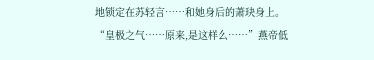地锁定在苏轻言……和她身后的萧玦身上。
“皇极之气……原来,是这样么……”燕帝低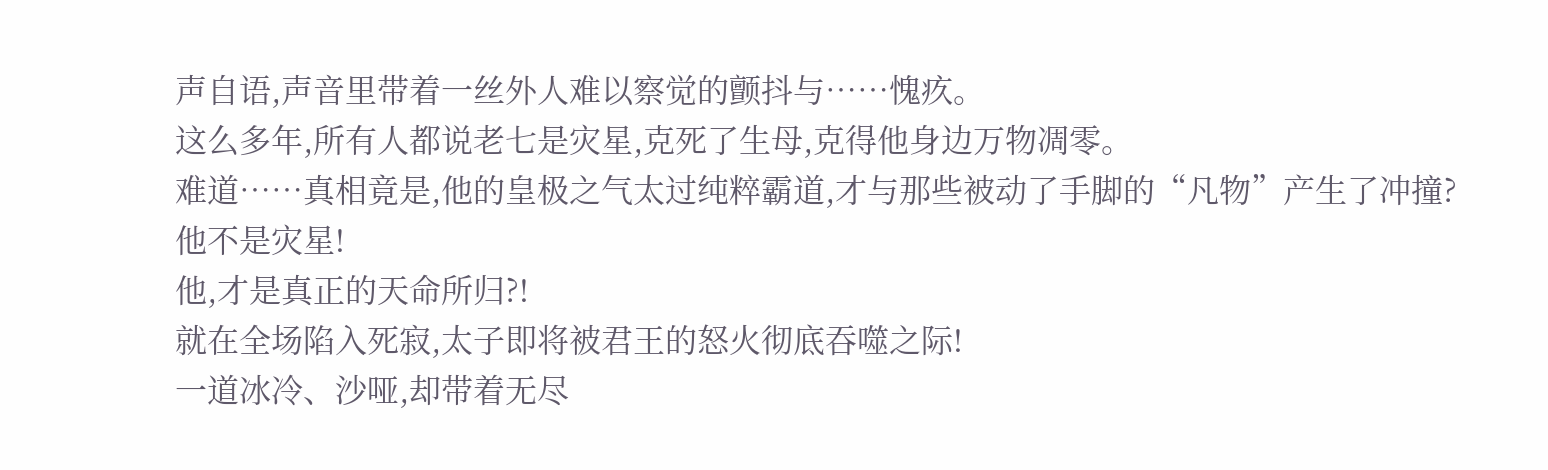声自语,声音里带着一丝外人难以察觉的颤抖与……愧疚。
这么多年,所有人都说老七是灾星,克死了生母,克得他身边万物凋零。
难道……真相竟是,他的皇极之气太过纯粹霸道,才与那些被动了手脚的“凡物”产生了冲撞?
他不是灾星!
他,才是真正的天命所归?!
就在全场陷入死寂,太子即将被君王的怒火彻底吞噬之际!
一道冰冷、沙哑,却带着无尽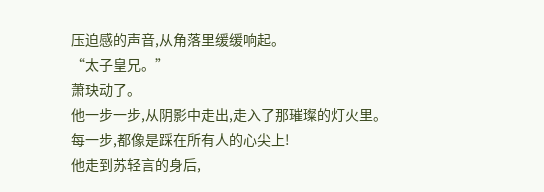压迫感的声音,从角落里缓缓响起。
“太子皇兄。”
萧玦动了。
他一步一步,从阴影中走出,走入了那璀璨的灯火里。
每一步,都像是踩在所有人的心尖上!
他走到苏轻言的身后,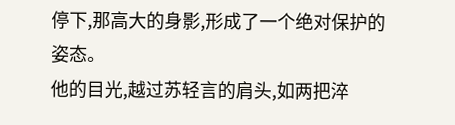停下,那高大的身影,形成了一个绝对保护的姿态。
他的目光,越过苏轻言的肩头,如两把淬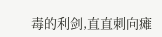毒的利剑,直直刺向瘫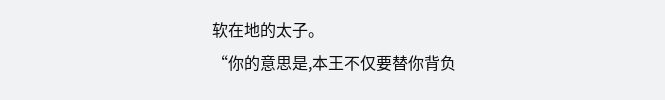软在地的太子。
“你的意思是,本王不仅要替你背负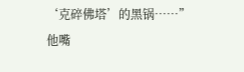‘克碎佛塔’的黑锅……”
他嘴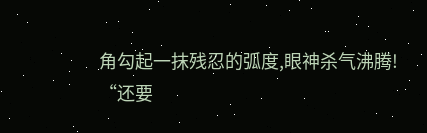角勾起一抹残忍的弧度,眼神杀气沸腾!
“还要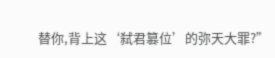替你,背上这‘弑君篡位’的弥天大罪?”